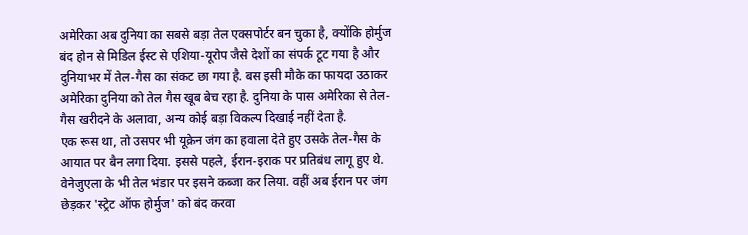अमेरिका अब दुनिया का सबसे बड़ा तेल एक्सपोर्टर बन चुका है, क्योंकि होर्मुज बंद होन से मिडिल ईस्ट से एशिया-यूरोप जैसे देशों का संपर्क टूट गया है और दुनियाभर में तेल-गैस का संकट छा गया है. बस इसी मौके का फायदा उठाकर अमेरिका दुनिया को तेल गैस खूब बेच रहा है. दुनिया के पास अमेरिका से तेल-गैस खरीदने के अलावा, अन्य कोई बड़ा विकल्प दिखाई नहीं देता है.
एक रूस था, तो उसपर भी यूक्रेन जंग का हवाला देते हुए उसके तेल-गैस के आयात पर बैन लगा दिया. इससे पहले, ईरान-इराक पर प्रतिबंध लागू हुए थे. वेनेजुएला के भी तेल भंडार पर इसने कब्जा कर लिया. वहीं अब ईरान पर जंग छेड़कर 'स्ट्रेट ऑफ होर्मुज' को बंद करवा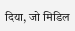दिया, जो मिडिल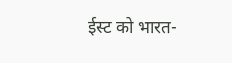ईस्ट को भारत-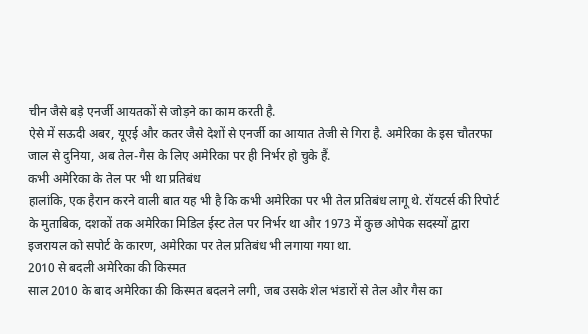चीन जैसे बड़े एनर्जी आयतकों से जोड़ने का काम करती है.
ऐसे में सऊदी अबर, यूएई और कतर जैसे देशों से एनर्जी का आयात तेजी से गिरा है. अमेरिका के इस चौतरफा जाल से दुनिया, अब तेल-गैस के लिए अमेरिका पर ही निर्भर हो चुके हैं.
कभी अमेरिका के तेल पर भी था प्रतिबंध
हालांकि, एक हैरान करने वाली बात यह भी है कि कभी अमेरिका पर भी तेल प्रतिबंध लागू थे. रॉयटर्स की रिपोर्ट के मुताबिक, दशकों तक अमेरिका मिडिल ईस्ट तेल पर निर्भर था और 1973 में कुछ ओपेक सदस्यों द्वारा इजरायल को सपोर्ट के कारण, अमेरिका पर तेल प्रतिबंध भी लगाया गया था.
2010 से बदली अमेरिका की किस्मत
साल 2010 के बाद अमेरिका की किस्मत बदलने लगी, जब उसके शेल भंडारों से तेल और गैस का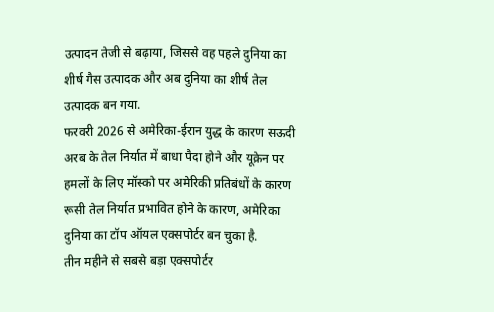उत्पादन तेजी से बढ़ाया, जिससे वह पहले दुनिया का शीर्ष गैस उत्पादक और अब दुनिया का शीर्ष तेल उत्पादक बन गया.
फरवरी 2026 से अमेरिका-ईरान युद्ध के कारण सऊदी अरब के तेल निर्यात में बाधा पैदा होने और यूक्रेन पर हमलों के लिए मॉस्को पर अमेरिकी प्रतिबंधों के कारण रूसी तेल निर्यात प्रभावित होने के कारण, अमेरिका दुनिया का टॉप ऑयल एक्सपोर्टर बन चुका है.
तीन महीने से सबसे बड़ा एक्सपोर्टर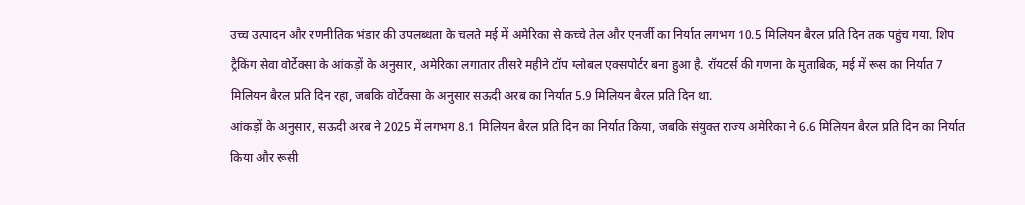उच्च उत्पादन और रणनीतिक भंडार की उपलब्धता के चलते मई में अमेरिका से कच्चे तेल और एनर्जी का निर्यात लगभग 10.5 मिलियन बैरल प्रति दिन तक पहुंच गया. शिप ट्रैकिंग सेवा वोर्टेक्सा के आंकड़ों के अनुसार, अमेरिका लगातार तीसरे महीने टॉप ग्लोबल एक्सपोर्टर बना हुआ है. रॉयटर्स की गणना के मुताबिक, मई में रूस का निर्यात 7 मिलियन बैरल प्रति दिन रहा, जबकि वोर्टेक्सा के अनुसार सऊदी अरब का निर्यात 5.9 मिलियन बैरल प्रति दिन था.
आंकड़ों के अनुसार, सऊदी अरब ने 2025 में लगभग 8.1 मिलियन बैरल प्रति दिन का निर्यात किया, जबकि संयुक्त राज्य अमेरिका ने 6.6 मिलियन बैरल प्रति दिन का निर्यात किया और रूसी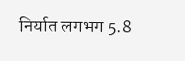निर्यात लगभग 5.8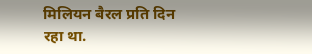मिलियन बैरल प्रति दिन रहा था.